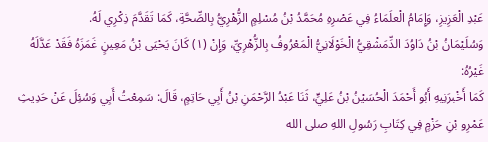عَبْدِ الْعَزِيزِ، وَإِمَامُ الْعلَمَاءُ فِي عَصْرِهِ مُحَمَّدُ بْنُ مُسْلِمٍ الزُّهْرِيُّ بِالصِّحَّةِ، كَمَا تَقَدَّمَ ذِكْرِي لَهُ.
وَسُلَيْمَانُ بْنُ دَاوُدَ الدِّمَشْقِيُّ الْخَوْلَانِيُّ الْمَعْرُوفُ بِالزُّهْرِيِّ، وَإِنْ (١) كَانَ يَحْيَى بْنُ مَعِينٍ غَمَزَهُ فَقَدْ عَدَّلَهُ غَيْرُهُ:
كَمَا أَخْبرَنِيهِ أَبُو أَحْمَدَ الْحُسَيْنُ بْنُ عَلِيٍّ، ثَنَا عَبْدُ الرَّحْمَنِ بْنُ أَبِي حَاتِمٍ، قَالَ: سَمِعْتُ أَبِي وَسُئِلَ عَنْ حَدِيثِ عَمْرِو بْنِ حَزْمٍ فِي كِتَابِ رَسُولِ اللهِ صلى الله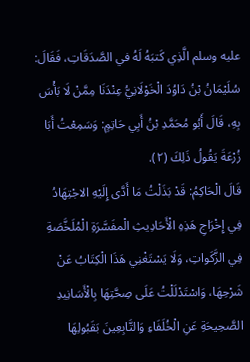عليه وسلم الَّذِي كَتبَهُ لَهُ في الصَّدَقَاتِ، فَقَالَ: سُلَيْمَانُ بْنُ دَاوُدَ الْخَوْلَانِيُّ عِنْدَنَا مِمَّنْ لَا بَأْسَ بِهِ، قَالَ أَبُو مُحَمَّدِ بْنُ أَبِي حَاتِمٍ: وَسَمِعْتُ أَبَا زُرْعَةَ يَقُولُ ذَلِكَ (٢).
قَالَ الْحَاكِمُ: قَدْ بَذَلْتُ مَا أَدَّى إِلَيْهِ الاجْتِهَادُ فِي إِخْرَاجِ هَذِهِ الْأَحَادِيثِ الْمفَسَّرَةِ الْمُلَخَّصَةِ فِي الزَّكَواتِ، وَلَا يَسْتَغْنِي هَذَا الْكِتَابُ عَنْ شَرْحِهَا، وَاسْتَدْلَلْتُ عَلَى صِحَّتِهَا بِالْأَسَانِيدِ الصَّحِيحَةِ عَنِ الْخُلَفَاءِ وَالتَّابِعِينَ بَقَبُولِهَا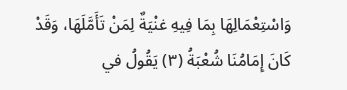وَاسْتِعْمَالِهَا بِمَا فِيهِ غنْيَةٌ لِمَنْ تَأَمَّلَهَا، وَقَدْ كَانَ إِمَامُنَا شُعْبَةُ (٣) يَقُولُ في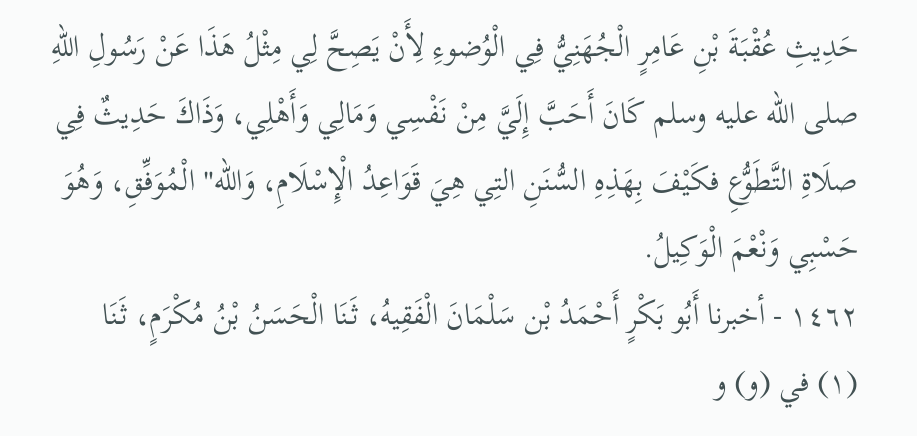حَدِيثِ عُقْبَةَ بْنِ عَامِرٍ الْجُهَنِيُّ فِي الْوُضوءِ لِأَنْ يَصِحَّ لِي مِثْلُ هَذَا عَنْ رَسُولِ اللهِ صلى الله عليه وسلم كَانَ أَحَبَّ إِلَيَّ مِنْ نَفْسِي وَمَالِي وَأَهْلِي، وَذَاكَ حَدِيثٌ فِي صلَاةِ التَّطَوُّعِ فكَيْفَ بِهَذِهِ السُّنَنِ التِي هِيَ قَوَاعِدُ الْإِسْلَامِ، وَالله" الْمُوَفِّقِ، وَهُوَ حَسْبِي وَنْعْمَ الْوَكِيلُ.
١٤٦٢ - أخبرنا أَبُو بَكْرٍ أَحْمَدُ بْن سَلْمَانَ الْفَقِيهُ، ثَنَا الْحَسَنُ بْنُ مُكْرَمٍ، ثَنَا
(١) في (و) و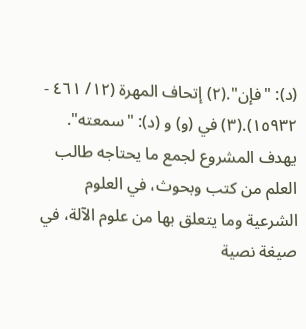(د): "فإن".(٢) إتحاف المهرة (١٢/ ٤٦١ - ١٥٩٣٢).(٣) في (و) و (د): "سمعته".
يهدف المشروع لجمع ما يحتاجه طالب العلم من كتب وبحوث، في العلوم الشرعية وما يتعلق بها من علوم الآلة، في صيغة نصية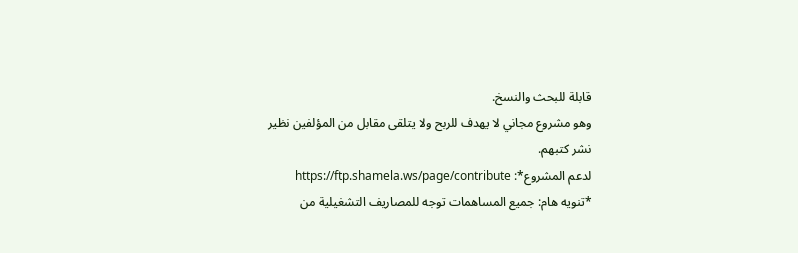قابلة للبحث والنسخ.
وهو مشروع مجاني لا يهدف للربح ولا يتلقى مقابل من المؤلفين نظير نشر كتبهم.
لدعم المشروع*: https://ftp.shamela.ws/page/contribute
*تنويه هام: جميع المساهمات توجه للمصاريف التشغيلية من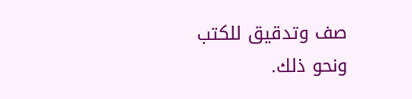صف وتدقيق للكتب ونحو ذلك.